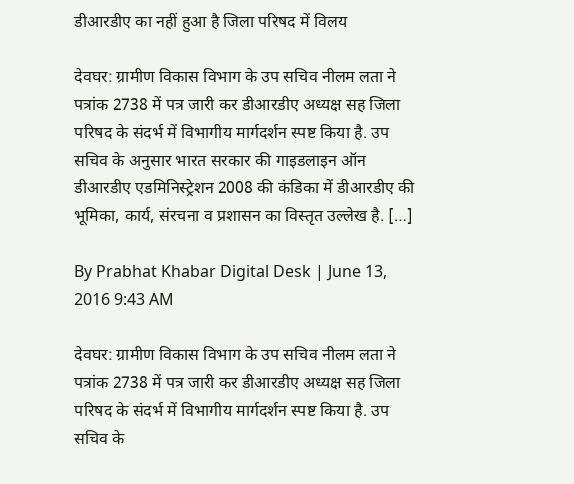डीआरडीए का नहीं हुआ है जिला परिषद में विलय

देवघर: ग्रामीण विकास विभाग के उप सचिव नीलम लता ने पत्रांक 2738 में पत्र जारी कर डीआरडीए अध्यक्ष सह जिला परिषद के संदर्भ में विभागीय मार्गदर्शन स्पष्ट किया है. उप सचिव के अनुसार भारत सरकार की गाइडलाइन ऑन डीआरडीए एडमिनिस्ट्रेशन 2008 की कंडिका में डीआरडीए की भूमिका, कार्य, संरचना व प्रशासन का विस्तृत उल्लेख है. […]

By Prabhat Khabar Digital Desk | June 13, 2016 9:43 AM

देवघर: ग्रामीण विकास विभाग के उप सचिव नीलम लता ने पत्रांक 2738 में पत्र जारी कर डीआरडीए अध्यक्ष सह जिला परिषद के संदर्भ में विभागीय मार्गदर्शन स्पष्ट किया है. उप सचिव के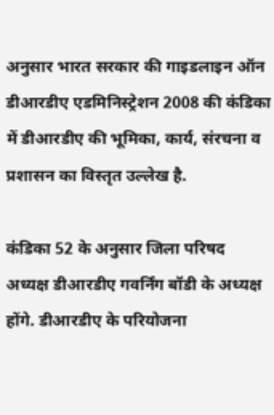अनुसार भारत सरकार की गाइडलाइन ऑन डीआरडीए एडमिनिस्ट्रेशन 2008 की कंडिका में डीआरडीए की भूमिका, कार्य, संरचना व प्रशासन का विस्तृत उल्लेख है.

कंडिका 52 के अनुसार जिला परिषद अध्यक्ष डीआरडीए गवर्निंग बॉडी के अध्यक्ष होंगे. डीआरडीए के परियोजना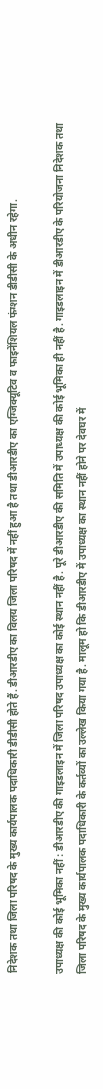निदेशक तथा जिला परिषद के मुख्य कार्यपालक पदाधिकारी डीडीसी होते हैं. डीआरडीए का विलय जिला परिषद में नहीं हुआ है तथा डीआरडीए का एग्जिक्यूटिव व फाइनेंशियल फंग्शन डीडीसी के अधीन रहेगा.

उपाध्यक्ष की कोई भूमिका नहीं : डीआरडीए की गाइडलाइन में जिला परिषद उपाध्यक्ष का कोई स्थान नहीं है. पूरे डीआरडीए की समिति में उपाध्यक्ष की कोई भूमिका ही नहीं है. गाइडलाइन में डीआरडीए के परियोजना निदेशक तथा जिला परिषद के मुख्य कार्यपालक पदाधिकारी के कर्तव्यों का उल्लेख किया गया है. मालूम हो कि डीआरडीए में उपाध्यक्ष का स्थान नहीं होने पर देवघर में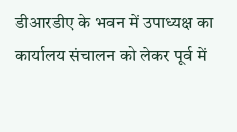डीआरडीए के भवन में उपाध्यक्ष का कार्यालय संचालन को लेकर पूर्व में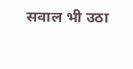सवाल भी उठा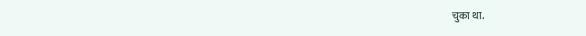चुका था.